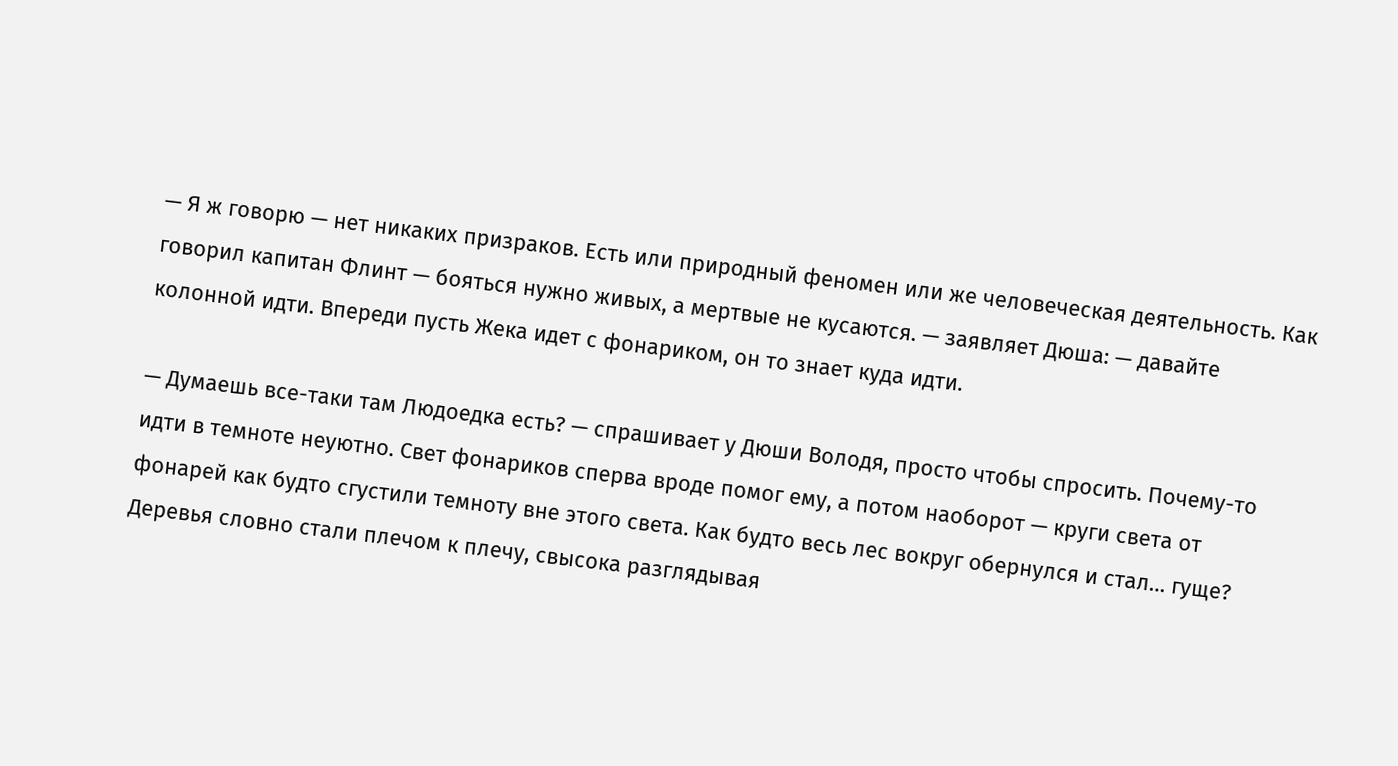— Я ж говорю — нет никаких призраков. Есть или природный феномен или же человеческая деятельность. Как говорил капитан Флинт — бояться нужно живых, а мертвые не кусаются. — заявляет Дюша: — давайте колонной идти. Впереди пусть Жека идет с фонариком, он то знает куда идти.

— Думаешь все-таки там Людоедка есть? — спрашивает у Дюши Володя, просто чтобы спросить. Почему-то идти в темноте неуютно. Свет фонариков сперва вроде помог ему, а потом наоборот — круги света от фонарей как будто сгустили темноту вне этого света. Как будто весь лес вокруг обернулся и стал… гуще? Деревья словно стали плечом к плечу, свысока разглядывая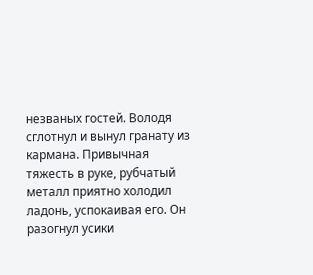незваных гостей. Володя сглотнул и вынул гранату из кармана. Привычная тяжесть в руке, рубчатый металл приятно холодил ладонь, успокаивая его. Он разогнул усики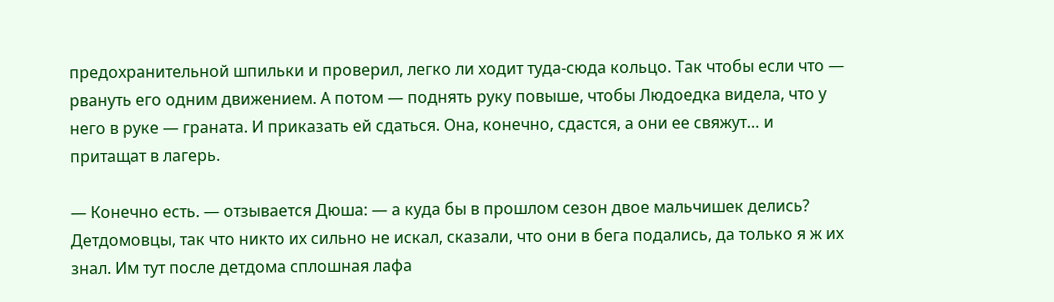предохранительной шпильки и проверил, легко ли ходит туда-сюда кольцо. Так чтобы если что — рвануть его одним движением. А потом — поднять руку повыше, чтобы Людоедка видела, что у него в руке — граната. И приказать ей сдаться. Она, конечно, сдастся, а они ее свяжут… и притащат в лагерь.

— Конечно есть. — отзывается Дюша: — а куда бы в прошлом сезон двое мальчишек делись? Детдомовцы, так что никто их сильно не искал, сказали, что они в бега подались, да только я ж их знал. Им тут после детдома сплошная лафа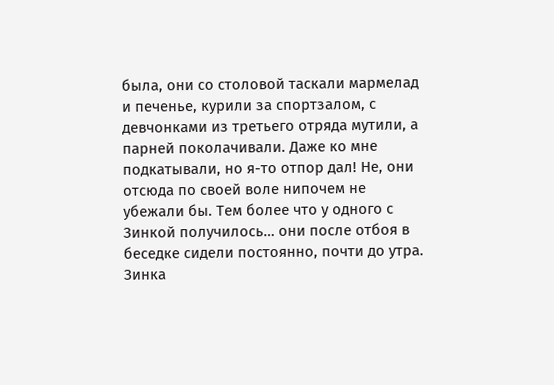была, они со столовой таскали мармелад и печенье, курили за спортзалом, с девчонками из третьего отряда мутили, а парней поколачивали. Даже ко мне подкатывали, но я-то отпор дал! Не, они отсюда по своей воле нипочем не убежали бы. Тем более что у одного с Зинкой получилось… они после отбоя в беседке сидели постоянно, почти до утра. Зинка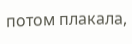потом плакала,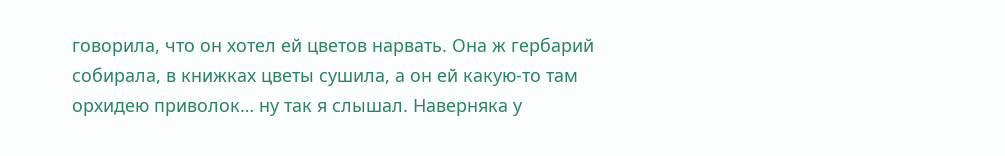говорила, что он хотел ей цветов нарвать. Она ж гербарий собирала, в книжках цветы сушила, а он ей какую-то там орхидею приволок… ну так я слышал. Наверняка у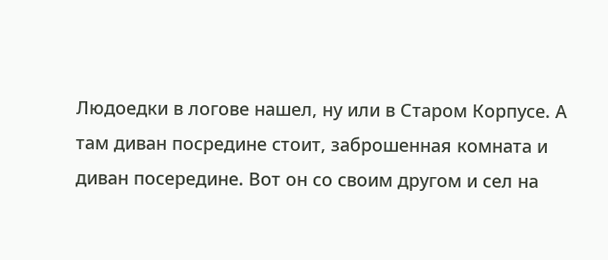Людоедки в логове нашел, ну или в Старом Корпусе. А там диван посредине стоит, заброшенная комната и диван посередине. Вот он со своим другом и сел на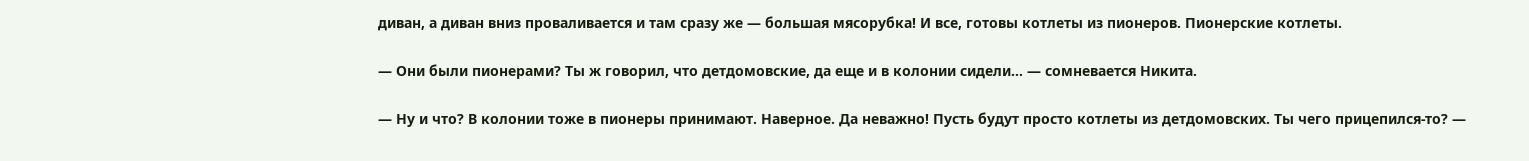диван, а диван вниз проваливается и там сразу же — большая мясорубка! И все, готовы котлеты из пионеров. Пионерские котлеты.

— Они были пионерами? Ты ж говорил, что детдомовские, да еще и в колонии сидели… — сомневается Никита.

— Ну и что? В колонии тоже в пионеры принимают. Наверное. Да неважно! Пусть будут просто котлеты из детдомовских. Ты чего прицепился-то? —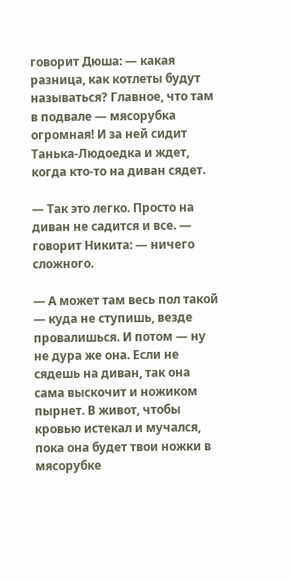говорит Дюша: — какая разница, как котлеты будут называться? Главное, что там в подвале — мясорубка огромная! И за ней сидит Танька-Людоедка и ждет, когда кто-то на диван сядет.

— Так это легко. Просто на диван не садится и все. — говорит Никита: — ничего сложного.

— А может там весь пол такой — куда не ступишь, везде провалишься. И потом — ну не дура же она. Если не сядешь на диван, так она сама выскочит и ножиком пырнет. В живот, чтобы кровью истекал и мучался, пока она будет твои ножки в мясорубке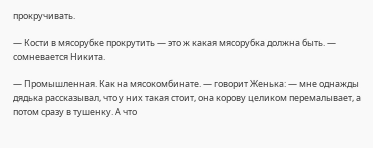прокручивать.

— Кости в мясорубке прокрутить — это ж какая мясорубка должна быть. — сомневается Никита.

— Промышленная. Как на мясокомбинате. — говорит Женька: — мне однажды дядька рассказывал, что у них такая стоит, она корову целиком перемалывает, а потом сразу в тушенку. А что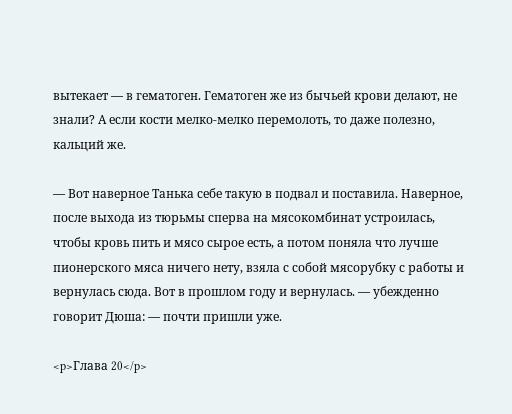вытекает — в гематоген. Гематоген же из бычьей крови делают, не знали? А если кости мелко-мелко перемолоть, то даже полезно, кальций же.

— Вот наверное Танька себе такую в подвал и поставила. Наверное, после выхода из тюрьмы сперва на мясокомбинат устроилась, чтобы кровь пить и мясо сырое есть, а потом поняла что лучше пионерского мяса ничего нету, взяла с собой мясорубку с работы и вернулась сюда. Вот в прошлом году и вернулась. — убежденно говорит Дюша: — почти пришли уже.

<p>Глава 20</p>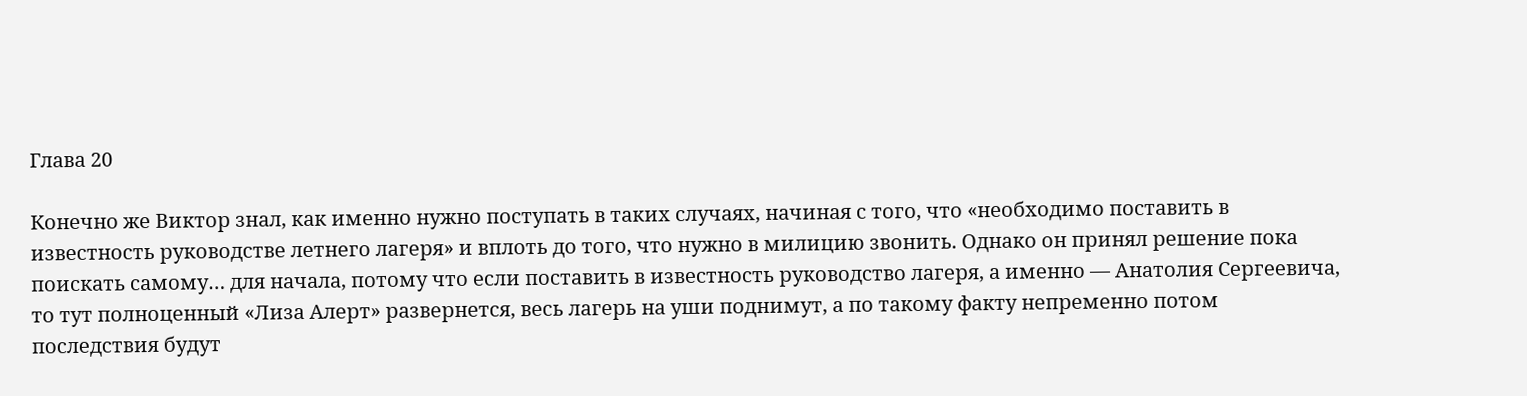Глава 20

Конечно же Виктор знал, как именно нужно поступать в таких случаях, начиная с того, что «необходимо поставить в известность руководстве летнего лагеря» и вплоть до того, что нужно в милицию звонить. Однако он принял решение пока поискать самому… для начала, потому что если поставить в известность руководство лагеря, а именно — Анатолия Сергеевича, то тут полноценный «Лиза Алерт» развернется, весь лагерь на уши поднимут, а по такому факту непременно потом последствия будут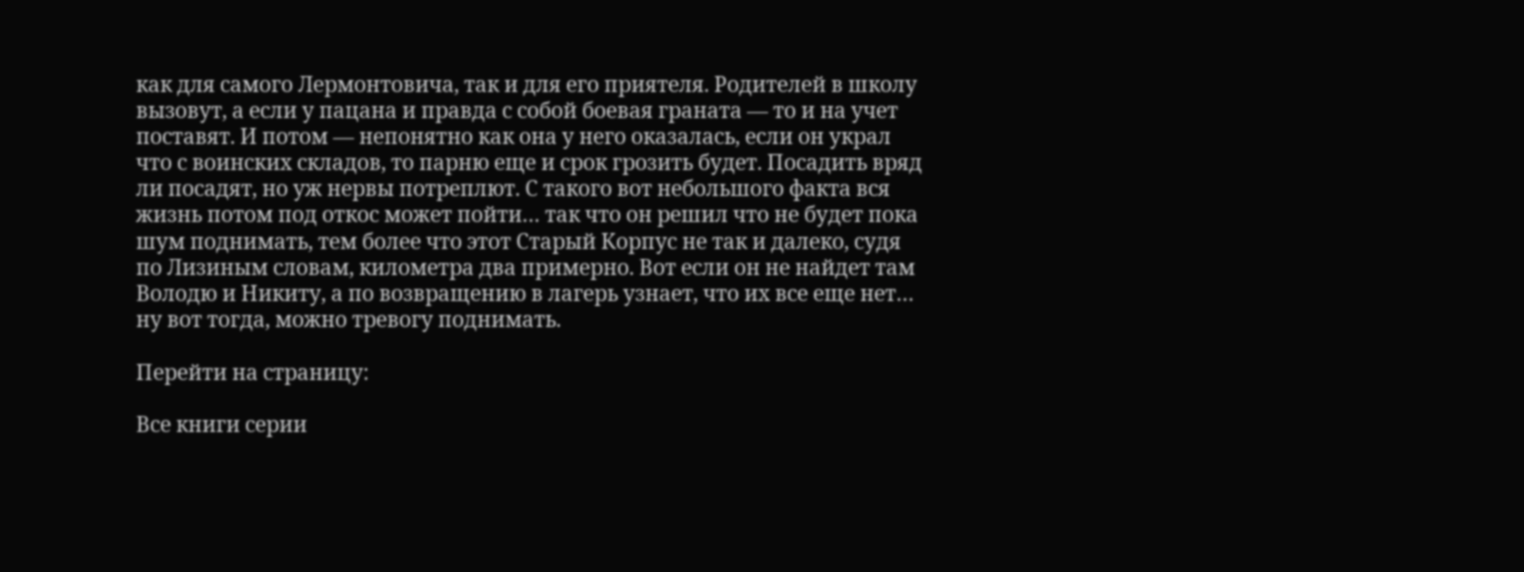как для самого Лермонтовича, так и для его приятеля. Родителей в школу вызовут, а если у пацана и правда с собой боевая граната — то и на учет поставят. И потом — непонятно как она у него оказалась, если он украл что с воинских складов, то парню еще и срок грозить будет. Посадить вряд ли посадят, но уж нервы потреплют. С такого вот небольшого факта вся жизнь потом под откос может пойти… так что он решил что не будет пока шум поднимать, тем более что этот Старый Корпус не так и далеко, судя по Лизиным словам, километра два примерно. Вот если он не найдет там Володю и Никиту, а по возвращению в лагерь узнает, что их все еще нет… ну вот тогда, можно тревогу поднимать.

Перейти на страницу:

Все книги серии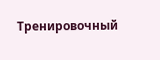Тренировочный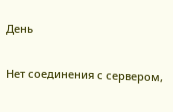День

Нет соединения с сервером,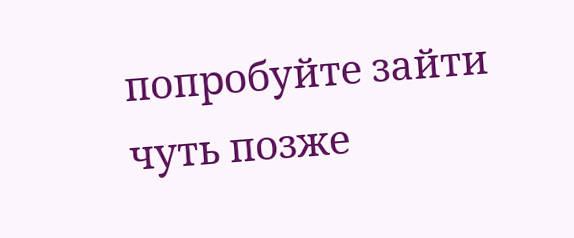попробуйте зайти чуть позже